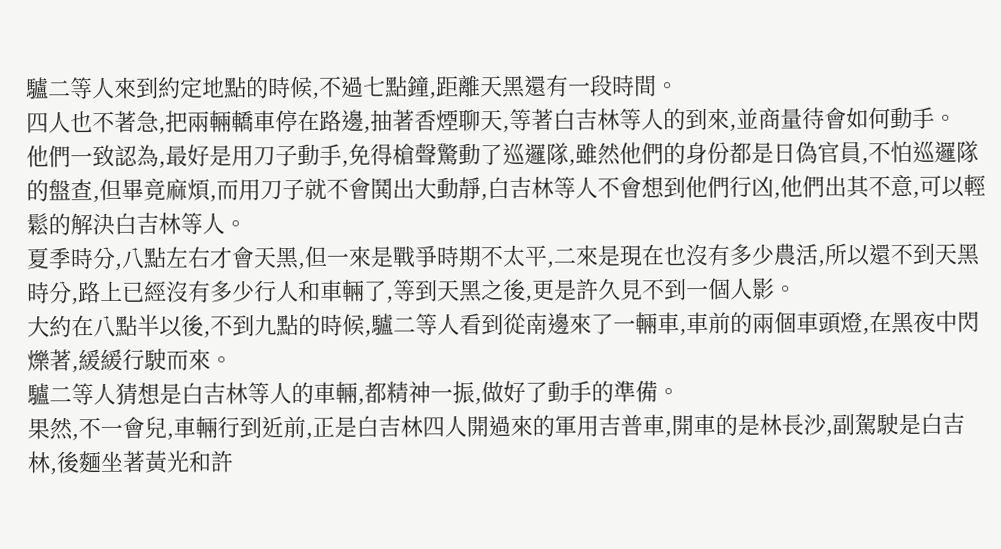驢二等人來到約定地點的時候,不過七點鐘,距離天黑還有一段時間。
四人也不著急,把兩輛轎車停在路邊,抽著香煙聊天,等著白吉林等人的到來,並商量待會如何動手。
他們一致認為,最好是用刀子動手,免得槍聲驚動了巡邏隊,雖然他們的身份都是日偽官員,不怕巡邏隊的盤查,但畢竟麻煩,而用刀子就不會鬨出大動靜,白吉林等人不會想到他們行凶,他們出其不意,可以輕鬆的解決白吉林等人。
夏季時分,八點左右才會天黑,但一來是戰爭時期不太平,二來是現在也沒有多少農活,所以還不到天黑時分,路上已經沒有多少行人和車輛了,等到天黑之後,更是許久見不到一個人影。
大約在八點半以後,不到九點的時候,驢二等人看到從南邊來了一輛車,車前的兩個車頭燈,在黑夜中閃爍著,緩緩行駛而來。
驢二等人猜想是白吉林等人的車輛,都精神一振,做好了動手的準備。
果然,不一會兒,車輛行到近前,正是白吉林四人開過來的軍用吉普車,開車的是林長沙,副駕駛是白吉林,後麵坐著黃光和許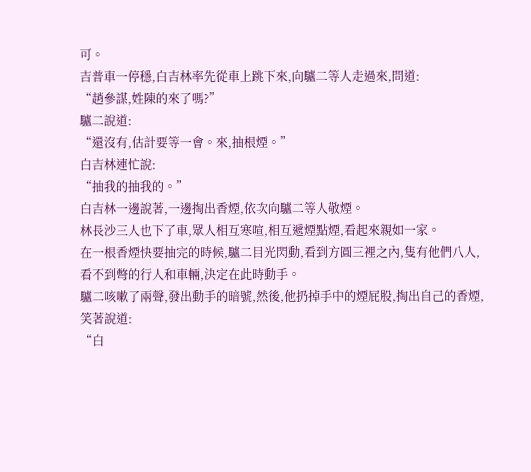可。
吉普車一停穩,白吉林率先從車上跳下來,向驢二等人走過來,問道:
“趙參謀,姓陳的來了嗎?”
驢二說道:
“還沒有,估計要等一會。來,抽根煙。”
白吉林連忙說:
“抽我的抽我的。”
白吉林一邊說著,一邊掏出香煙,依次向驢二等人敬煙。
林長沙三人也下了車,眾人相互寒喧,相互遞煙點煙,看起來親如一家。
在一根香煙快要抽完的時候,驢二目光閃動,看到方圓三裡之內,隻有他們八人,看不到彆的行人和車輛,決定在此時動手。
驢二咳嗽了兩聲,發出動手的暗號,然後,他扔掉手中的煙屁股,掏出自己的香煙,笑著說道:
“白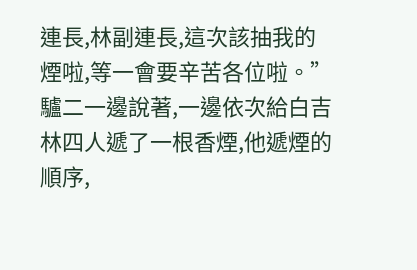連長,林副連長,這次該抽我的煙啦,等一會要辛苦各位啦。”
驢二一邊說著,一邊依次給白吉林四人遞了一根香煙,他遞煙的順序,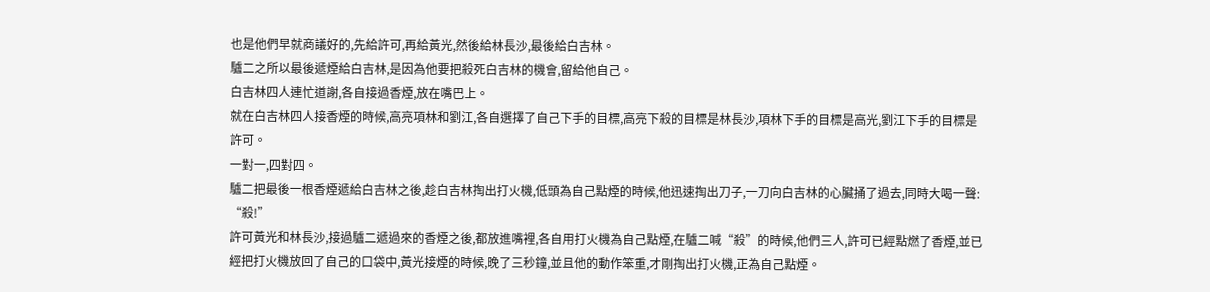也是他們早就商議好的,先給許可,再給黃光,然後給林長沙,最後給白吉林。
驢二之所以最後遞煙給白吉林,是因為他要把殺死白吉林的機會,留給他自己。
白吉林四人連忙道謝,各自接過香煙,放在嘴巴上。
就在白吉林四人接香煙的時候,高亮項林和劉江,各自選擇了自己下手的目標,高亮下殺的目標是林長沙,項林下手的目標是高光,劉江下手的目標是許可。
一對一,四對四。
驢二把最後一根香煙遞給白吉林之後,趁白吉林掏出打火機,低頭為自己點煙的時候,他迅速掏出刀子,一刀向白吉林的心臟捅了過去,同時大喝一聲:
“殺!”
許可黃光和林長沙,接過驢二遞過來的香煙之後,都放進嘴裡,各自用打火機為自己點煙,在驢二喊“殺”的時候,他們三人,許可已經點燃了香煙,並已經把打火機放回了自己的口袋中,黃光接煙的時候,晚了三秒鐘,並且他的動作笨重,才剛掏出打火機,正為自己點煙。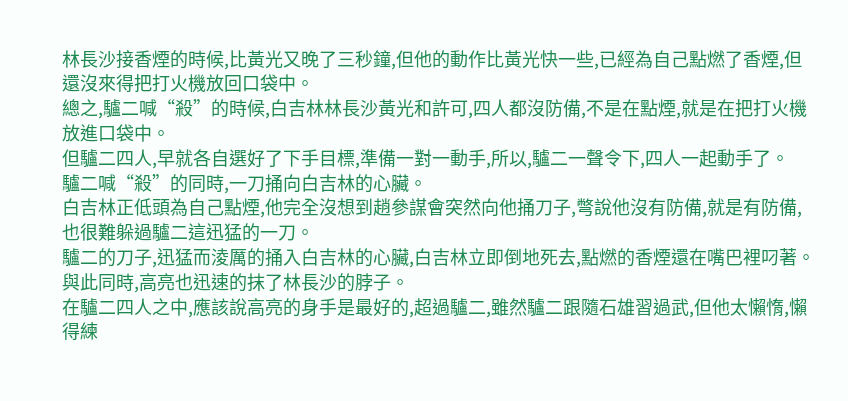林長沙接香煙的時候,比黃光又晚了三秒鐘,但他的動作比黃光快一些,已經為自己點燃了香煙,但還沒來得把打火機放回口袋中。
總之,驢二喊“殺”的時候,白吉林林長沙黃光和許可,四人都沒防備,不是在點煙,就是在把打火機放進口袋中。
但驢二四人,早就各自選好了下手目標,準備一對一動手,所以,驢二一聲令下,四人一起動手了。
驢二喊“殺”的同時,一刀捅向白吉林的心臟。
白吉林正低頭為自己點煙,他完全沒想到趙參謀會突然向他捅刀子,彆說他沒有防備,就是有防備,也很難躲過驢二這迅猛的一刀。
驢二的刀子,迅猛而淩厲的捅入白吉林的心臟,白吉林立即倒地死去,點燃的香煙還在嘴巴裡叼著。
與此同時,高亮也迅速的抹了林長沙的脖子。
在驢二四人之中,應該說高亮的身手是最好的,超過驢二,雖然驢二跟隨石雄習過武,但他太懶惰,懶得練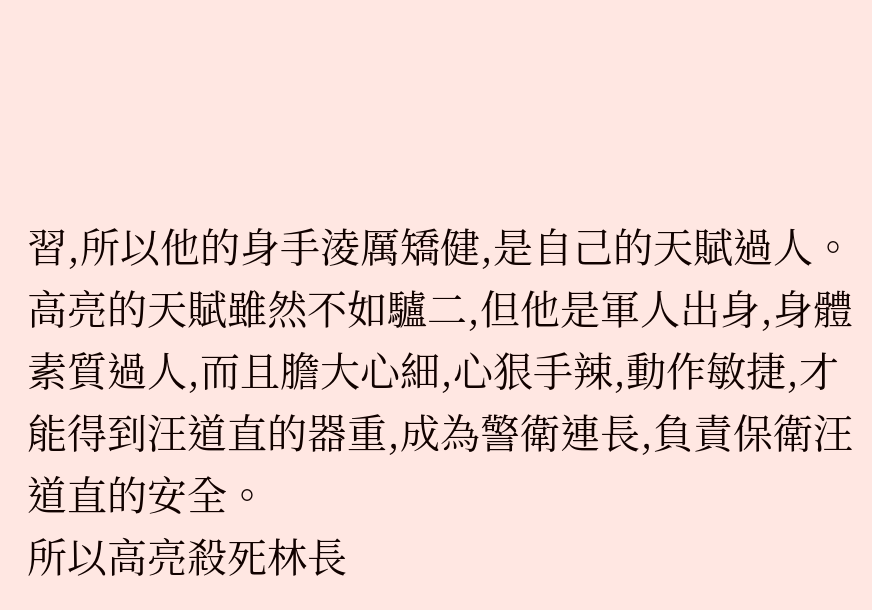習,所以他的身手淩厲矯健,是自己的天賦過人。
高亮的天賦雖然不如驢二,但他是軍人出身,身體素質過人,而且膽大心細,心狠手辣,動作敏捷,才能得到汪道直的器重,成為警衛連長,負責保衛汪道直的安全。
所以高亮殺死林長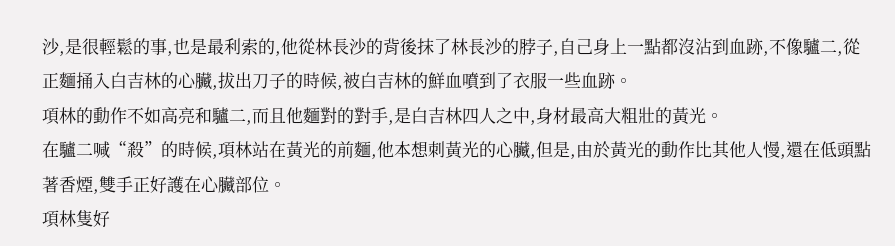沙,是很輕鬆的事,也是最利索的,他從林長沙的背後抹了林長沙的脖子,自己身上一點都沒沾到血跡,不像驢二,從正麵捅入白吉林的心臟,拔出刀子的時候,被白吉林的鮮血噴到了衣服一些血跡。
項林的動作不如高亮和驢二,而且他麵對的對手,是白吉林四人之中,身材最高大粗壯的黃光。
在驢二喊“殺”的時候,項林站在黃光的前麵,他本想刺黃光的心臟,但是,由於黃光的動作比其他人慢,還在低頭點著香煙,雙手正好護在心臟部位。
項林隻好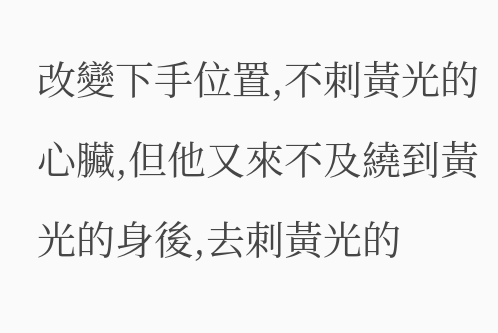改變下手位置,不刺黃光的心臟,但他又來不及繞到黃光的身後,去刺黃光的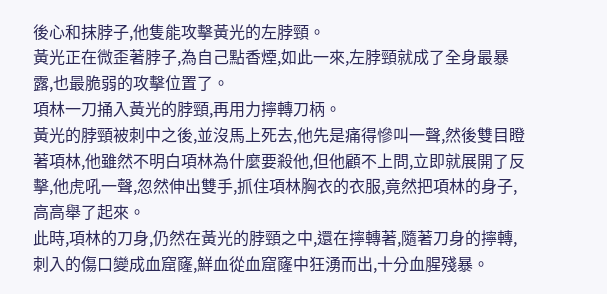後心和抹脖子,他隻能攻擊黃光的左脖頸。
黃光正在微歪著脖子,為自己點香煙,如此一來,左脖頸就成了全身最暴露,也最脆弱的攻擊位置了。
項林一刀捅入黃光的脖頸,再用力擰轉刀柄。
黃光的脖頸被刺中之後,並沒馬上死去,他先是痛得慘叫一聲,然後雙目瞪著項林,他雖然不明白項林為什麼要殺他,但他顧不上問,立即就展開了反擊,他虎吼一聲,忽然伸出雙手,抓住項林胸衣的衣服,竟然把項林的身子,高高舉了起來。
此時,項林的刀身,仍然在黃光的脖頸之中,還在擰轉著,隨著刀身的擰轉,刺入的傷口變成血窟窿,鮮血從血窟窿中狂湧而出,十分血腥殘暴。